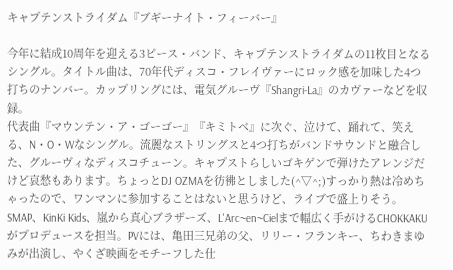キャプテンストライダム『ブギーナイト・フィーバー』

今年に結成10周年を迎える3ピース・バンド、キャプテンストライダムの11枚目となるシングル。タイトル曲は、70年代ディスコ・フレイヴァーにロック感を加味した4つ打ちのナンバー。カップリングには、電気グルーヴ『Shangri-La』のカヴァーなどを収録。
代表曲『マウンテン・ア・ゴーゴー』『キミトベ』に次ぐ、泣けて、踊れて、笑える、N・O・Wなシングル。流麗なストリングスと4つ打ちがバンドサウンドと融合した、グルーヴィなディスコチューン。キャプストらしいゴキゲンで弾けたアレンジだけど哀愁もあります。ちょっとDJ OZMAを彷彿としました(^▽^;)すっかり熱は冷めちゃったので、ワンマンに参加することはないと思うけど、ライブで盛上りそう。SMAP、KinKi Kids、嵐から真心ブラザーズ、L'Arc~en~Cielまで幅広く手がけるCHOKKAKUがプロデュースを担当。PVには、亀田三兄弟の父、リリー・フランキー、ちわきまゆみが出演し、やくざ映画をモチーフした仕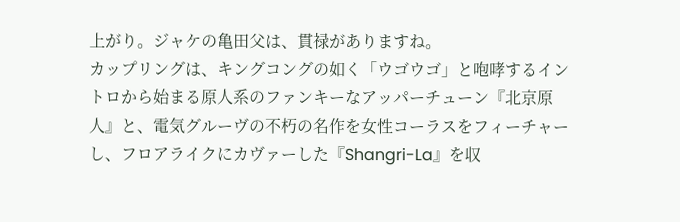上がり。ジャケの亀田父は、貫禄がありますね。
カップリングは、キングコングの如く「ウゴウゴ」と咆哮するイントロから始まる原人系のファンキーなアッパーチューン『北京原人』と、電気グルーヴの不朽の名作を女性コーラスをフィーチャーし、フロアライクにカヴァーした『Shangri-La』を収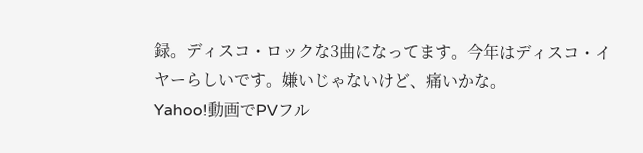録。ディスコ・ロックな3曲になってます。今年はディスコ・イヤーらしいです。嫌いじゃないけど、痛いかな。
Yahoo!動画でPVフル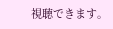視聴できます。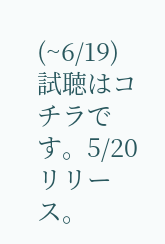(~6/19)試聴はコチラです。5/20リリース。